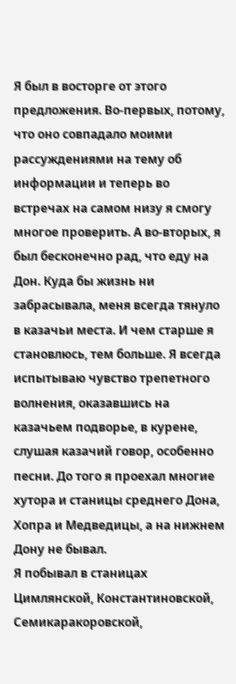Я был в восторге от этого предложения. Во-первых, потому, что оно совпадало моими рассуждениями на тему об информации и теперь во встречах на самом низу я смогу многое проверить. А во-вторых, я был бесконечно рад, что еду на Дон. Куда бы жизнь ни забрасывала, меня всегда тянуло в казачьи места. И чем старше я становлюсь, тем больше. Я всегда испытываю чувство трепетного волнения, оказавшись на казачьем подворье, в курене, слушая казачий говор, особенно песни. До того я проехал многие хутора и станицы среднего Дона, Хопра и Медведицы, а на нижнем Дону не бывал.
Я побывал в станицах Цимлянской, Константиновской, Семикаракоровской,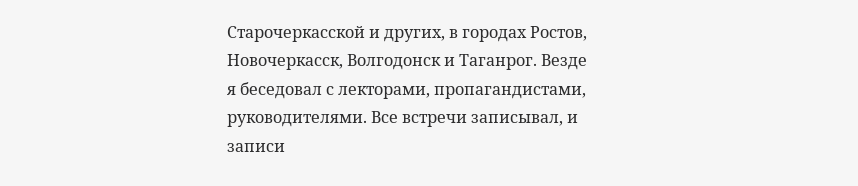Старочеркасской и других, в городах Ростов, Новочеркасск, Волгодонск и Таганрог. Везде я беседовал с лекторами, пропагандистами, руководителями. Все встречи записывал, и записи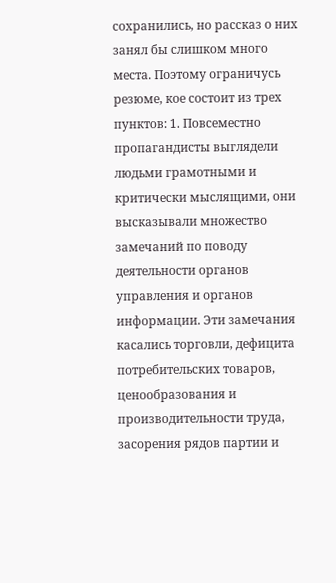сохранились, но рассказ о них занял бы слишком много места. Поэтому ограничусь резюме, кое состоит из трех пунктов: 1. Повсеместно пропагандисты выглядели людьми грамотными и критически мыслящими, они высказывали множество замечаний по поводу деятельности органов управления и органов информации. Эти замечания касались торговли, дефицита потребительских товаров, ценообразования и производительности труда, засорения рядов партии и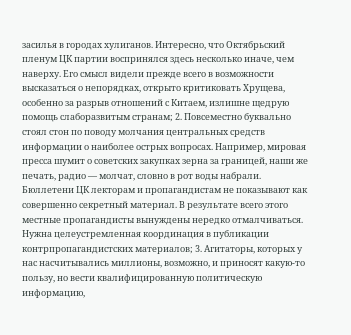засилья в городах хулиганов. Интересно, что Октябрьский пленум ЦК партии воспринялся здесь несколько иначе, чем наверху. Его смысл видели прежде всего в возможности высказаться о непорядках, открыто критиковать Хрущева, особенно за разрыв отношений с Китаем, излишне щедрую помощь слаборазвитым странам; 2. Повсеместно буквально стоял стон по поводу молчания центральных средств информации о наиболее острых вопросах. Например, мировая пресса шумит о советских закупках зерна за границей, наши же печать, радио — молчат, словно в рот воды набрали. Бюллетени ЦК лекторам и пропагандистам не показывают как совершенно секретный материал. В результате всего этого местные пропагандисты вынуждены нередко отмалчиваться. Нужна целеустремленная координация в публикации контрпропагандистских материалов; 3. Агитаторы, которых у нас насчитывались миллионы, возможно, и приносят какую-то пользу, но вести квалифицированную политическую информацию,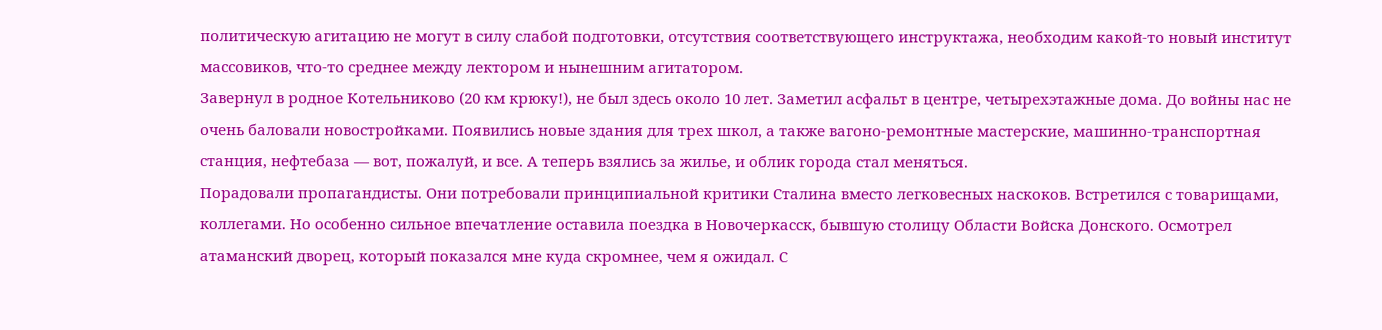политическую агитацию не могут в силу слабой подготовки, отсутствия соответствующего инструктажа, необходим какой-то новый институт массовиков, что-то среднее между лектором и нынешним агитатором.
Завернул в родное Котельниково (20 км крюку!), не был здесь около 10 лет. Заметил асфальт в центре, четырехэтажные дома. До войны нас не очень баловали новостройками. Появились новые здания для трех школ, а также вагоно-ремонтные мастерские, машинно-транспортная станция, нефтебаза — вот, пожалуй, и все. А теперь взялись за жилье, и облик города стал меняться.
Порадовали пропагандисты. Они потребовали принципиальной критики Сталина вместо легковесных наскоков. Встретился с товарищами, коллегами. Но особенно сильное впечатление оставила поездка в Новочеркасск, бывшую столицу Области Войска Донского. Осмотрел атаманский дворец, который показался мне куда скромнее, чем я ожидал. С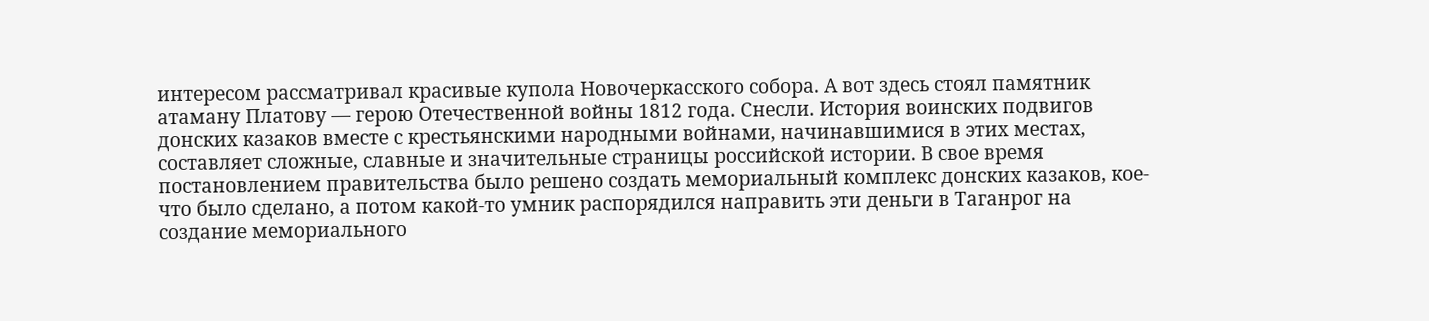интересом рассматривал красивые купола Новочеркасского собора. А вот здесь стоял памятник атаману Платову — герою Отечественной войны 1812 года. Снесли. История воинских подвигов донских казаков вместе с крестьянскими народными войнами, начинавшимися в этих местах, составляет сложные, славные и значительные страницы российской истории. В свое время постановлением правительства было решено создать мемориальный комплекс донских казаков, кое-что было сделано, а потом какой-то умник распорядился направить эти деньги в Таганрог на создание мемориального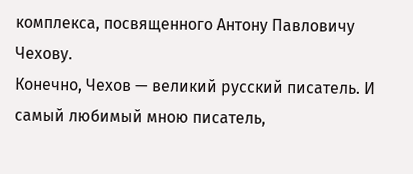комплекса, посвященного Антону Павловичу Чехову.
Конечно, Чехов — великий русский писатель. И самый любимый мною писатель,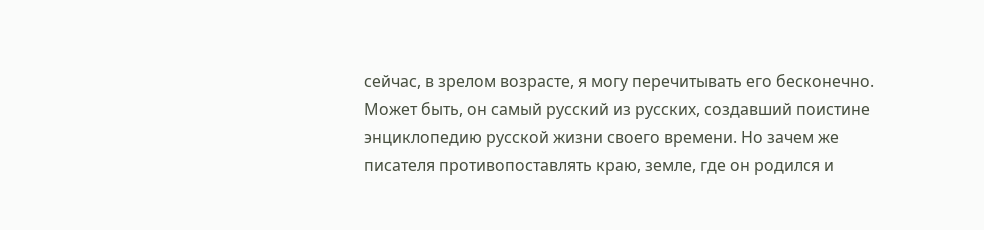сейчас, в зрелом возрасте, я могу перечитывать его бесконечно. Может быть, он самый русский из русских, создавший поистине энциклопедию русской жизни своего времени. Но зачем же писателя противопоставлять краю, земле, где он родился и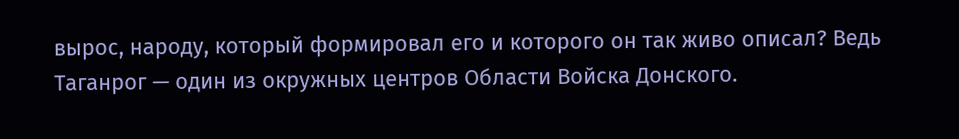вырос, народу, который формировал его и которого он так живо описал? Ведь Таганрог — один из окружных центров Области Войска Донского.